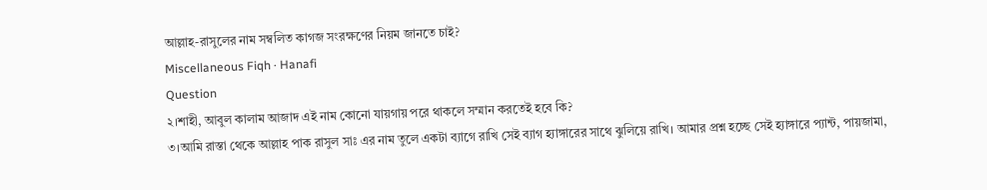আল্লাহ-রাসুলের নাম সম্বলিত কাগজ সংরক্ষণের নিয়ম জানতে চাই?
Miscellaneous Fiqh · Hanafi
Question
২।শাহী, আবুল কালাম আজাদ এই নাম কোনো যায়গায় পরে থাকলে সম্মান করতেই হবে কি?
৩।আমি রাস্তা থেকে আল্লাহ পাক রাসুল সাঃ এর নাম তুলে একটা ব্যাগে রাখি সেই ব্যাগ হ্যাঙ্গারের সাথে ঝুলিয়ে রাখি। আমার প্রশ্ন হচ্ছে সেই হ্যাঙ্গারে প্যান্ট, পায়জামা,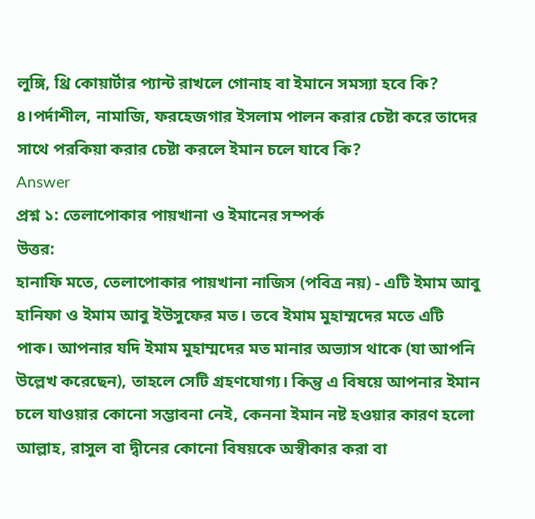লুঙ্গি, থ্রি কোয়ার্টার প্যান্ট রাখলে গোনাহ বা ইমানে সমস্যা হবে কি?
৪।পর্দাশীল, নামাজি, ফরহেজগার ইসলাম পালন করার চেষ্টা করে তাদের সাথে পরকিয়া করার চেষ্টা করলে ইমান চলে যাবে কি?
Answer
প্রশ্ন ১: তেলাপোকার পায়খানা ও ইমানের সম্পর্ক
উত্তর:
হানাফি মতে, তেলাপোকার পায়খানা নাজিস (পবিত্র নয়) - এটি ইমাম আবু হানিফা ও ইমাম আবু ইউসুফের মত। তবে ইমাম মুহাম্মদের মতে এটি পাক। আপনার যদি ইমাম মুহাম্মদের মত মানার অভ্যাস থাকে (যা আপনি উল্লেখ করেছেন), তাহলে সেটি গ্রহণযোগ্য। কিন্তু এ বিষয়ে আপনার ইমান চলে যাওয়ার কোনো সম্ভাবনা নেই, কেননা ইমান নষ্ট হওয়ার কারণ হলো আল্লাহ, রাসুল বা দ্বীনের কোনো বিষয়কে অস্বীকার করা বা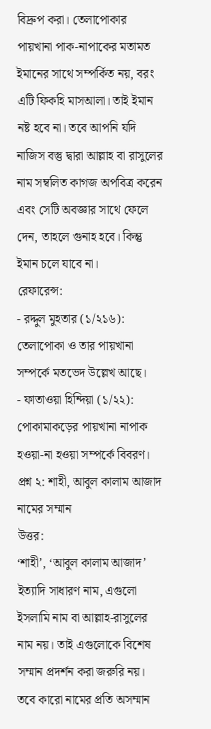বিদ্রুপ করা। তেলাপোকার পায়খানা পাক-নাপাকের মতামত ইমানের সাথে সম্পর্কিত নয়, বরং এটি ফিকহি মাসআলা। তাই ইমান নষ্ট হবে না। তবে আপনি যদি নাজিস বস্তু দ্বারা আল্লাহ বা রাসুলের নাম সম্বলিত কাগজ অপবিত্র করেন এবং সেটি অবজ্ঞার সাথে ফেলে দেন, তাহলে গুনাহ হবে। কিন্তু ইমান চলে যাবে না।
রেফারেন্স:
- রদ্দুল মুহতার (১/২১৬): তেলাপোকা ও তার পায়খানা সম্পর্কে মতভেদ উল্লেখ আছে।
- ফাতাওয়া হিন্দিয়া (১/২২): পোকামাকড়ের পায়খানা নাপাক হওয়া-না হওয়া সম্পর্কে বিবরণ।
প্রশ্ন ২: শাহী, আবুল কালাম আজাদ নামের সম্মান
উত্তর:
‘শাহী’, ‘আবুল কালাম আজাদ’ ইত্যাদি সাধারণ নাম, এগুলো ইসলামি নাম বা আল্লাহ-রাসুলের নাম নয়। তাই এগুলোকে বিশেষ সম্মান প্রদর্শন করা জরুরি নয়। তবে কারো নামের প্রতি অসম্মান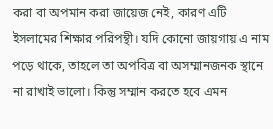করা বা অপমান করা জায়েজ নেই, কারণ এটি ইসলামের শিক্ষার পরিপন্থী। যদি কোনো জায়গায় এ নাম পড়ে থাকে, তাহলে তা অপবিত্র বা অসম্মানজনক স্থানে না রাখাই ভালো। কিন্তু সম্মান করতে হবে এমন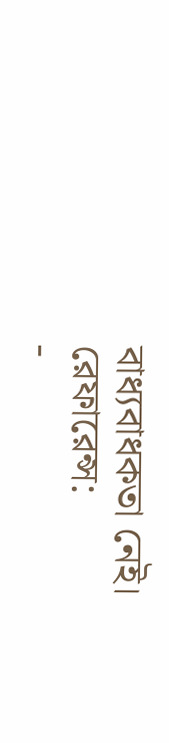বাধ্যবাধকতা নেই।
রেফারেন্স:
-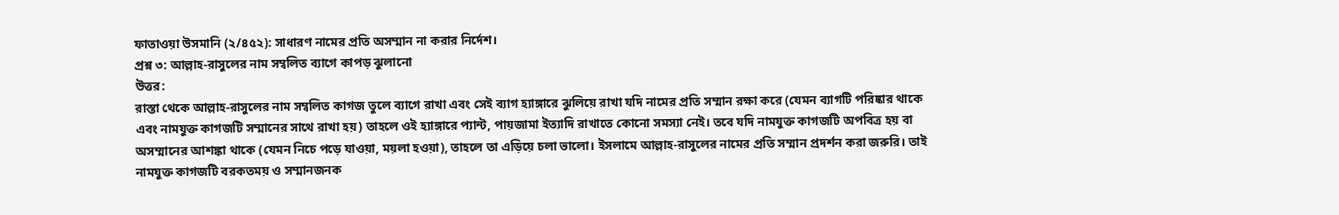ফাতাওয়া উসমানি (২/৪৫২): সাধারণ নামের প্রতি অসম্মান না করার নির্দেশ।
প্রশ্ন ৩: আল্লাহ-রাসুলের নাম সম্বলিত ব্যাগে কাপড় ঝুলানো
উত্তর:
রাস্তা থেকে আল্লাহ-রাসুলের নাম সম্বলিত কাগজ তুলে ব্যাগে রাখা এবং সেই ব্যাগ হ্যাঙ্গারে ঝুলিয়ে রাখা যদি নামের প্রতি সম্মান রক্ষা করে (যেমন ব্যাগটি পরিষ্কার থাকে এবং নামযুক্ত কাগজটি সম্মানের সাথে রাখা হয়) তাহলে ওই হ্যাঙ্গারে প্যান্ট, পায়জামা ইত্যাদি রাখাতে কোনো সমস্যা নেই। তবে যদি নামযুক্ত কাগজটি অপবিত্র হয় বা অসম্মানের আশঙ্কা থাকে (যেমন নিচে পড়ে যাওয়া, ময়লা হওয়া), তাহলে তা এড়িয়ে চলা ভালো। ইসলামে আল্লাহ-রাসুলের নামের প্রতি সম্মান প্রদর্শন করা জরুরি। তাই নামযুক্ত কাগজটি বরকতময় ও সম্মানজনক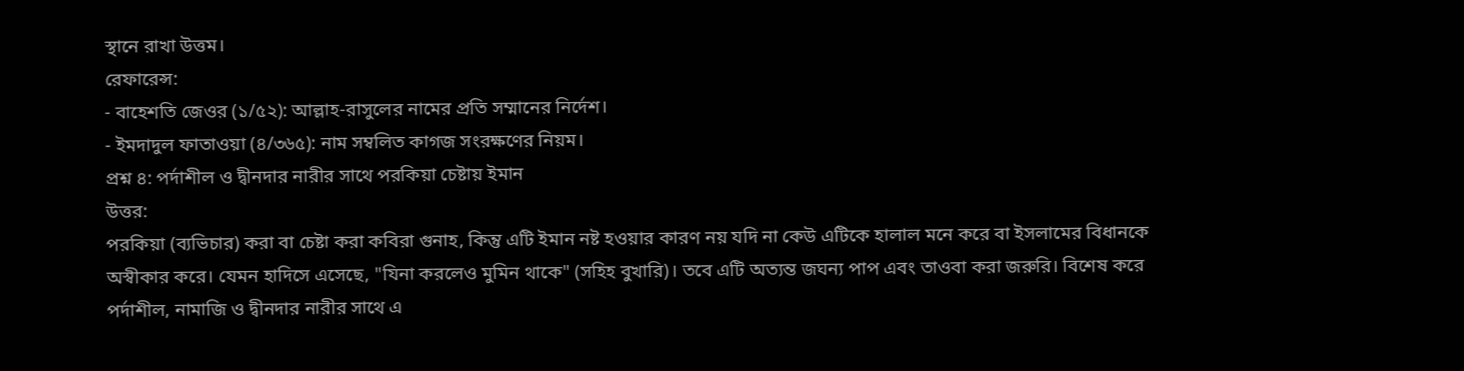স্থানে রাখা উত্তম।
রেফারেন্স:
- বাহেশতি জেওর (১/৫২): আল্লাহ-রাসুলের নামের প্রতি সম্মানের নির্দেশ।
- ইমদাদুল ফাতাওয়া (৪/৩৬৫): নাম সম্বলিত কাগজ সংরক্ষণের নিয়ম।
প্রশ্ন ৪: পর্দাশীল ও দ্বীনদার নারীর সাথে পরকিয়া চেষ্টায় ইমান
উত্তর:
পরকিয়া (ব্যভিচার) করা বা চেষ্টা করা কবিরা গুনাহ, কিন্তু এটি ইমান নষ্ট হওয়ার কারণ নয় যদি না কেউ এটিকে হালাল মনে করে বা ইসলামের বিধানকে অস্বীকার করে। যেমন হাদিসে এসেছে, "যিনা করলেও মুমিন থাকে" (সহিহ বুখারি)। তবে এটি অত্যন্ত জঘন্য পাপ এবং তাওবা করা জরুরি। বিশেষ করে পর্দাশীল, নামাজি ও দ্বীনদার নারীর সাথে এ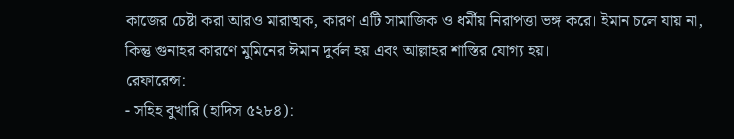কাজের চেষ্টা করা আরও মারাত্মক, কারণ এটি সামাজিক ও ধর্মীয় নিরাপত্তা ভঙ্গ করে। ইমান চলে যায় না, কিন্তু গুনাহর কারণে মুমিনের ঈমান দুর্বল হয় এবং আল্লাহর শাস্তির যোগ্য হয়।
রেফারেন্স:
- সহিহ বুখারি (হাদিস ৫২৮৪):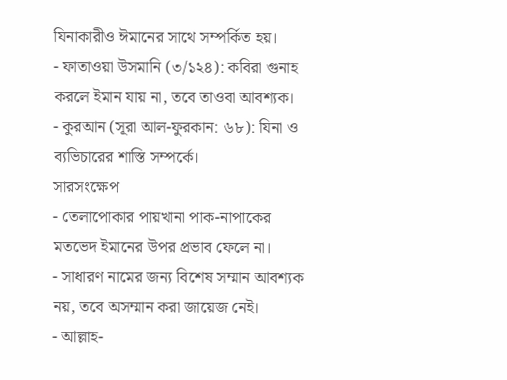যিনাকারীও ঈমানের সাথে সম্পর্কিত হয়।
- ফাতাওয়া উসমানি (৩/১২৪): কবিরা গুনাহ করলে ইমান যায় না, তবে তাওবা আবশ্যক।
- কুরআন (সূরা আল-ফুরকান: ৬৮): যিনা ও ব্যভিচারের শাস্তি সম্পর্কে।
সারসংক্ষেপ
- তেলাপোকার পায়খানা পাক-নাপাকের মতভেদ ইমানের উপর প্রভাব ফেলে না।
- সাধারণ নামের জন্য বিশেষ সম্মান আবশ্যক নয়, তবে অসম্মান করা জায়েজ নেই।
- আল্লাহ-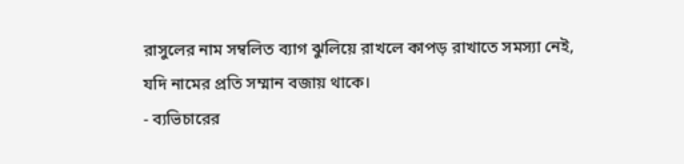রাসুলের নাম সম্বলিত ব্যাগ ঝুলিয়ে রাখলে কাপড় রাখাতে সমস্যা নেই, যদি নামের প্রতি সম্মান বজায় থাকে।
- ব্যভিচারের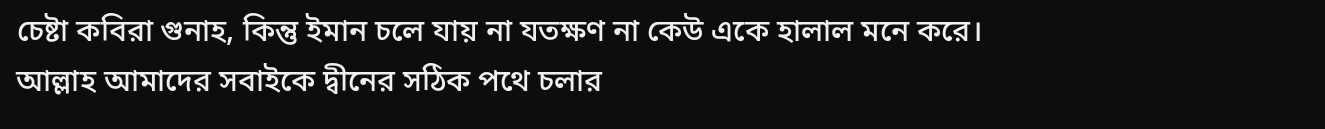চেষ্টা কবিরা গুনাহ, কিন্তু ইমান চলে যায় না যতক্ষণ না কেউ একে হালাল মনে করে।
আল্লাহ আমাদের সবাইকে দ্বীনের সঠিক পথে চলার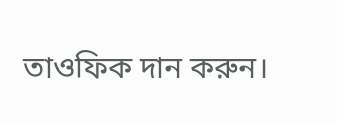তাওফিক দান করুন।